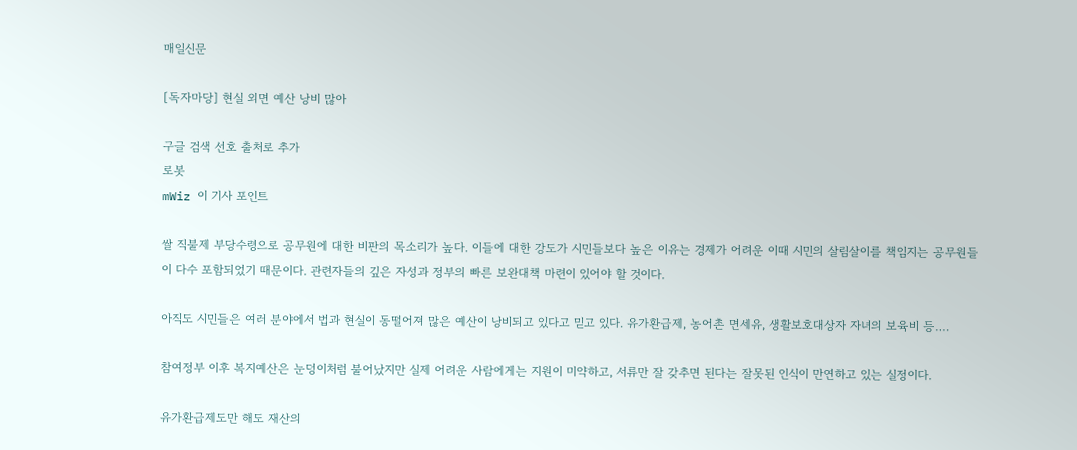매일신문

[독자마당] 현실 외면 예산 낭비 많아

구글 검색 선호 출처로 추가
로봇
mWiz 이 기사 포인트

쌀 직불제 부당수령으로 공무원에 대한 비판의 목소리가 높다. 이들에 대한 강도가 시민들보다 높은 이유는 경제가 어려운 이때 시민의 살림살이를 책임지는 공무원들이 다수 포함되었기 때문이다. 관련자들의 깊은 자성과 정부의 빠른 보완대책 마련이 있어야 할 것이다.

아직도 시민들은 여러 분야에서 법과 현실이 동떨어져 많은 예산이 낭비되고 있다고 믿고 있다. 유가환급제, 농어촌 면세유, 생활보호대상자 자녀의 보육비 등….

참여정부 이후 복지예산은 눈덩이처럼 불어났지만 실제 어려운 사람에게는 지원이 미약하고, 서류만 잘 갖추면 된다는 잘못된 인식이 만연하고 있는 실정이다.

유가환급제도만 해도 재산의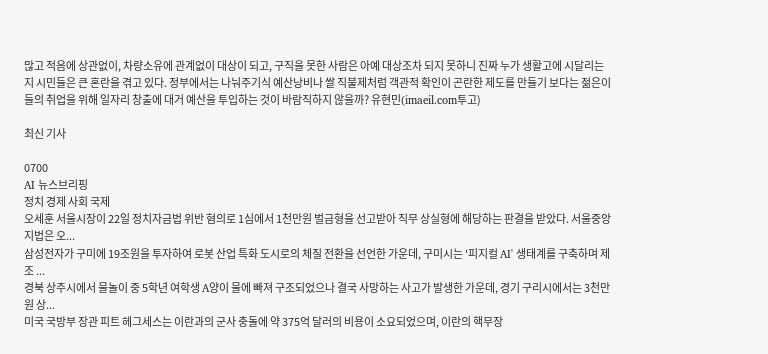많고 적음에 상관없이, 차량소유에 관계없이 대상이 되고, 구직을 못한 사람은 아예 대상조차 되지 못하니 진짜 누가 생활고에 시달리는지 시민들은 큰 혼란을 겪고 있다. 정부에서는 나눠주기식 예산낭비나 쌀 직불제처럼 객관적 확인이 곤란한 제도를 만들기 보다는 젊은이들의 취업을 위해 일자리 창출에 대거 예산을 투입하는 것이 바람직하지 않을까? 유현민(imaeil.com투고)

최신 기사

0700
AI 뉴스브리핑
정치 경제 사회 국제
오세훈 서울시장이 22일 정치자금법 위반 혐의로 1심에서 1천만원 벌금형을 선고받아 직무 상실형에 해당하는 판결을 받았다. 서울중앙지법은 오...
삼성전자가 구미에 19조원을 투자하여 로봇 산업 특화 도시로의 체질 전환을 선언한 가운데, 구미시는 '피지컬 AI' 생태계를 구축하며 제조 ...
경북 상주시에서 물놀이 중 5학년 여학생 A양이 물에 빠져 구조되었으나 결국 사망하는 사고가 발생한 가운데, 경기 구리시에서는 3천만 원 상...
미국 국방부 장관 피트 헤그세스는 이란과의 군사 충돌에 약 375억 달러의 비용이 소요되었으며, 이란의 핵무장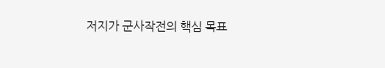저지가 군사작전의 핵심 목표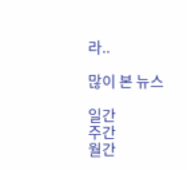라..

많이 본 뉴스

일간
주간
월간